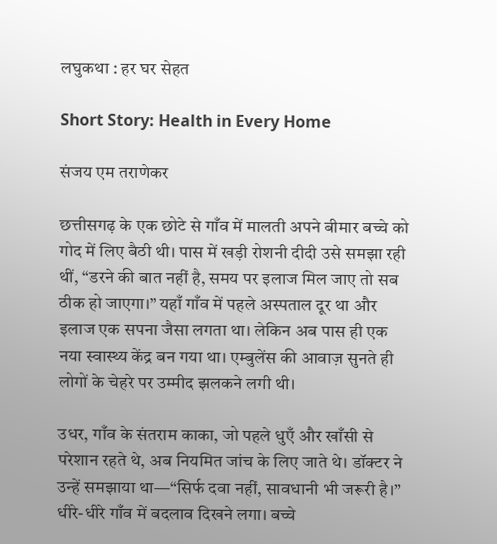लघुकथा : हर घर सेहत

Short Story: Health in Every Home

संजय एम तराणेकर

छत्तीसगढ़ के एक छोटे से गाँव में मालती अपने बीमार बच्चे को गोद में लिए बैठी थी। पास में खड़ी रोशनी दीदी उसे समझा रही थीं, “डरने की बात नहीं है, समय पर इलाज मिल जाए तो सब ठीक हो जाएगा।” यहाँ गाँव में पहले अस्पताल दूर था और इलाज एक सपना जैसा लगता था। लेकिन अब पास ही एक नया स्वास्थ्य केंद्र बन गया था। एम्बुलेंस की आवाज़ सुनते ही लोगों के चेहरे पर उम्मीद झलकने लगी थी।

उधर, गाँव के संतराम काका, जो पहले धुएँ और खाँसी से परेशान रहते थे, अब नियमित जांच के लिए जाते थे। डॉक्टर ने उन्हें समझाया था—“सिर्फ दवा नहीं, सावधानी भी जरूरी है।” धीरे-धीरे गाँव में बदलाव दिखने लगा। बच्चे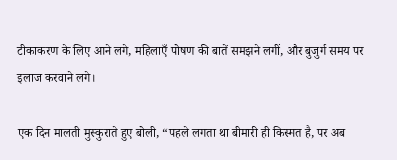टीकाकरण के लिए आने लगे, महिलाएँ पोषण की बातें समझने लगीं, और बुजुर्ग समय पर इलाज करवाने लगे।

एक दिन मालती मुस्कुराते हुए बोली, “पहले लगता था बीमारी ही किस्मत है, पर अब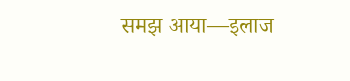समझ आया—इलाज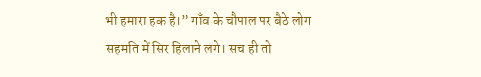भी हमारा हक है।” गाँव के चौपाल पर बैठे लोग सहमति में सिर हिलाने लगे। सच ही तो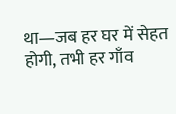था—जब हर घर में सेहत होगी, तभी हर गाँव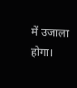में उजाला होगा।